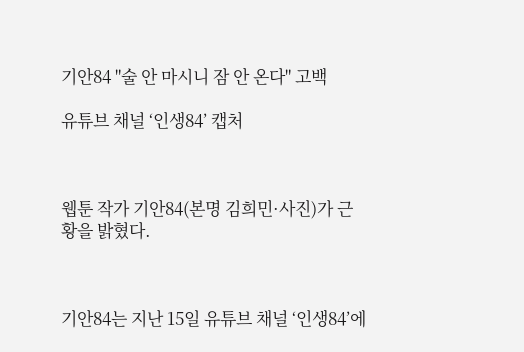기안84 "술 안 마시니 잠 안 온다" 고백

유튜브 채널 ‘인생84’ 캡처



웹툰 작가 기안84(본명 김희민·사진)가 근황을 밝혔다.



기안84는 지난 15일 유튜브 채널 ‘인생84’에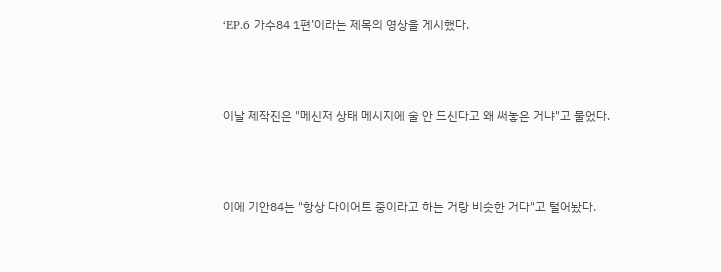‘EP.6 가수84 1편’이라는 제목의 영상을 게시했다.



이날 제작진은 "메신저 상태 메시지에 술 안 드신다고 왜 써놓은 거냐"고 물었다.



이에 기안84는 "항상 다이어트 중이라고 하는 거랑 비슷한 거다"고 털어놨다.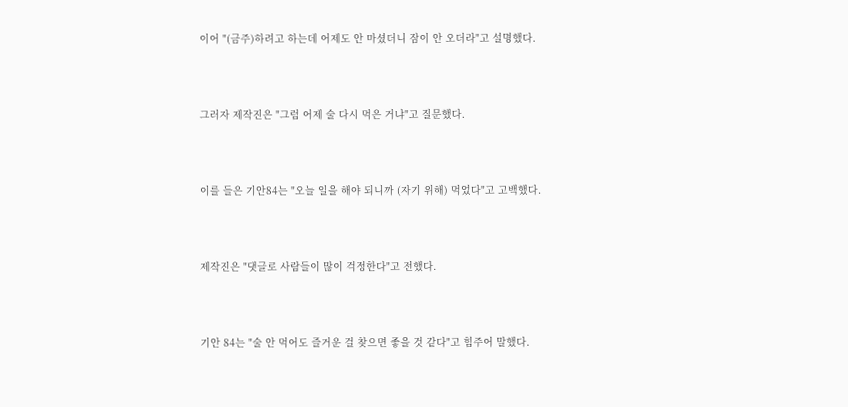이어 "(금주)하려고 하는데 어제도 안 마셨더니 잠이 안 오더라"고 설명했다.



그러자 제작진은 "그럼 어제 술 다시 먹은 거냐"고 질문했다.



이를 들은 기안84는 "오늘 일을 해야 되니까 (자기 위해) 먹었다"고 고백했다.



제작진은 "댓글로 사람들이 많이 걱정한다"고 전했다.



기안 84는 "술 안 먹어도 즐거운 걸 찾으면 좋을 것 같다"고 힘주어 말했다.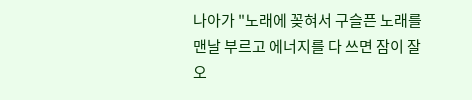나아가 "노래에 꽂혀서 구슬픈 노래를 맨날 부르고 에너지를 다 쓰면 잠이 잘 오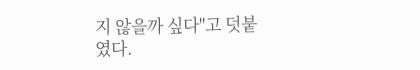지 않을까 싶다"고 덧붙였다.